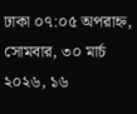ঢাকা ০৭:০৫ অপরাহ্ন, সোমবার, ৩০ মার্চ ২০২৬, ১৬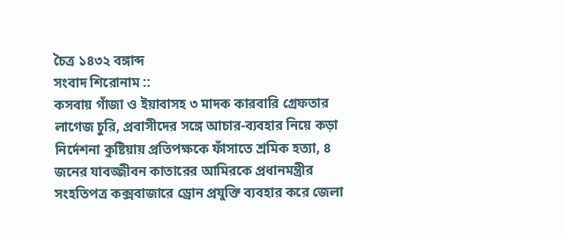চৈত্র ১৪৩২ বঙ্গাব্দ
সংবাদ শিরোনাম ::
কসবায় গাঁজা ও ইয়াবাসহ ৩ মাদক কারবারি গ্রেফতার লাগেজ চুরি, প্রবাসীদের সঙ্গে আচার-ব্যবহার নিয়ে কড়া নির্দেশনা কুষ্টিয়ায় প্রতিপক্ষকে ফাঁসাতে শ্রমিক হত্যা, ৪ জনের যাবজ্জীবন কাতারের আমিরকে প্রধানমন্ত্রীর সংহ‌তিপত্র কক্সবাজারে ড্রোন প্রযুক্তি ব্যবহার করে জেলা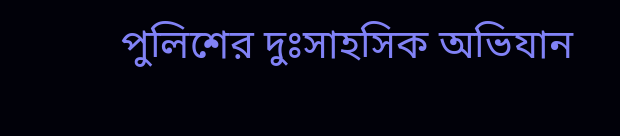পুলিশের দুঃসাহসিক অভিযান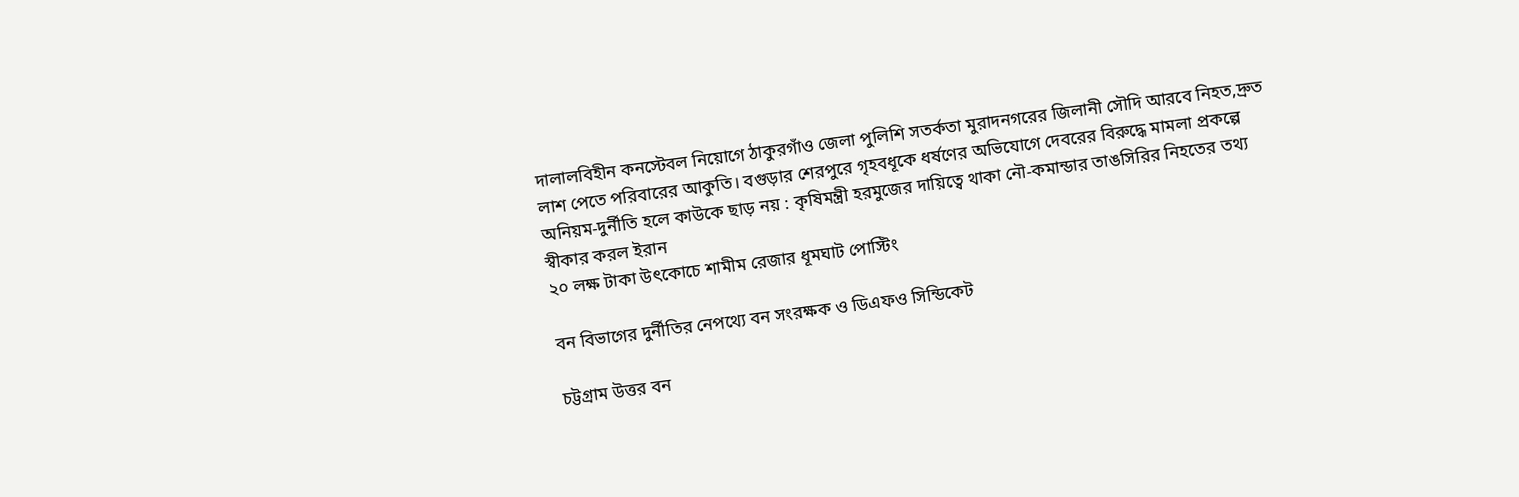দালালবিহীন কনস্টেবল নিয়োগে ঠাকুরগাঁও জেলা পুলিশি সতর্কতা মুরাদনগরের জিলানী সৌদি আরবে নিহত,দ্রুত লাশ পেতে পরিবারের আকুতি। বগুড়ার শেরপুরে গৃহবধূকে ধর্ষণের অভিযোগে দেবরের বিরুদ্ধে মামলা প্রকল্পে অনিয়ম-দুর্নীতি হলে কাউকে ছাড় নয় : কৃষিমন্ত্রী হরমুজের দায়িত্বে থাকা নৌ-কমান্ডার তাঙসিরির নিহতের তথ্য স্বীকার করল ইরান
২০ লক্ষ টাকা উৎকোচে শামীম রেজার ধূমঘাট পোস্টিং

বন বিভাগের দুর্নীতির নেপথ্যে বন সংরক্ষক ও ডিএফও সিন্ডিকেট

চট্টগ্রাম উত্তর বন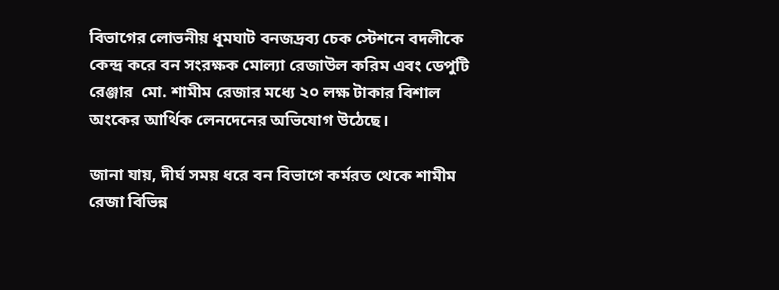বিভাগের লোভনীয় ধূমঘাট বনজদ্রব্য চেক স্টেশনে বদলীকে কেন্দ্র করে বন সংরক্ষক মোল্যা রেজাউল করিম এবং ডেপুটি রেঞ্জার  মো. শামীম রেজার মধ্যে ২০ লক্ষ টাকার বিশাল অংকের আর্থিক লেনদেনের অভিযোগ উঠেছে।

জানা যায়, দীর্ঘ সময় ধরে বন বিভাগে কর্মরত থেকে শামীম রেজা বিভিন্ন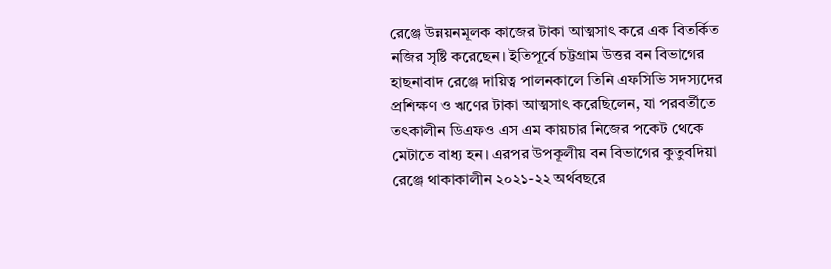রেঞ্জে উন্নয়নমূলক কাজের টাকা আত্মসাৎ করে এক বিতর্কিত নজির সৃষ্টি করেছেন। ইতিপূর্বে চট্টগ্রাম উত্তর বন বিভাগের হাছনাবাদ রেঞ্জে দায়িত্ব পালনকালে তিনি এফসিভি সদস্যদের প্রশিক্ষণ ও ঋণের টাকা আত্মসাৎ করেছিলেন, যা পরবর্তীতে তৎকালীন ডিএফও এস এম কায়চার নিজের পকেট থেকে মেটাতে বাধ্য হন। এরপর উপকূলীয় বন বিভাগের কুতুবদিয়া রেঞ্জে থাকাকালীন ২০২১-২২ অর্থবছরে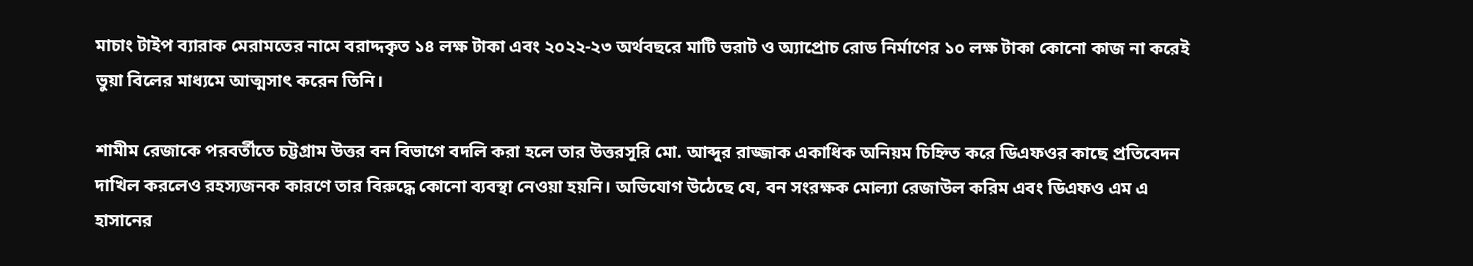মাচাং টাইপ ব্যারাক মেরামতের নামে বরাদ্দকৃত ১৪ লক্ষ টাকা এবং ২০২২-২৩ অর্থবছরে মাটি ভরাট ও অ্যাপ্রোচ রোড নির্মাণের ১০ লক্ষ টাকা কোনো কাজ না করেই ভুয়া বিলের মাধ্যমে আত্মসাৎ করেন তিনি।

শামীম রেজাকে পরবর্তীতে চট্টগ্রাম উত্তর বন বিভাগে বদলি করা হলে তার উত্তরসূরি মো. আব্দুর রাজ্জাক একাধিক অনিয়ম চিহ্নিত করে ডিএফওর কাছে প্রতিবেদন দাখিল করলেও রহস্যজনক কারণে তার বিরুদ্ধে কোনো ব্যবস্থা নেওয়া হয়নি। অভিযোগ উঠেছে যে, বন সংরক্ষক মোল্যা রেজাউল করিম এবং ডিএফও এম এ হাসানের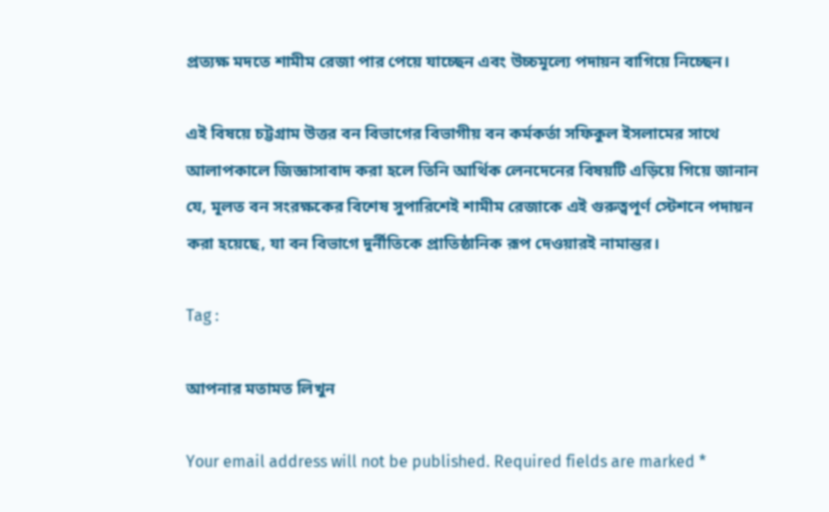প্রত্যক্ষ মদতে শামীম রেজা পার পেয়ে যাচ্ছেন এবং উচ্চমূল্যে পদায়ন বাগিয়ে নিচ্ছেন।

এই বিষয়ে চট্টগ্রাম উত্তর বন বিভাগের বিভাগীয় বন কর্মকর্তা সফিকুল ইসলামের সাথে আলাপকালে জিজ্ঞাসাবাদ করা হলে তিনি আর্থিক লেনদেনের বিষয়টি এড়িয়ে গিয়ে জানান যে, মূলত বন সংরক্ষকের বিশেষ সুপারিশেই শামীম রেজাকে এই গুরুত্বপূর্ণ স্টেশনে পদায়ন করা হয়েছে, যা বন বিভাগে দুর্নীতিকে প্রাতিষ্ঠানিক রূপ দেওয়ারই নামান্তর।

Tag :

আপনার মতামত লিখুন

Your email address will not be published. Required fields are marked *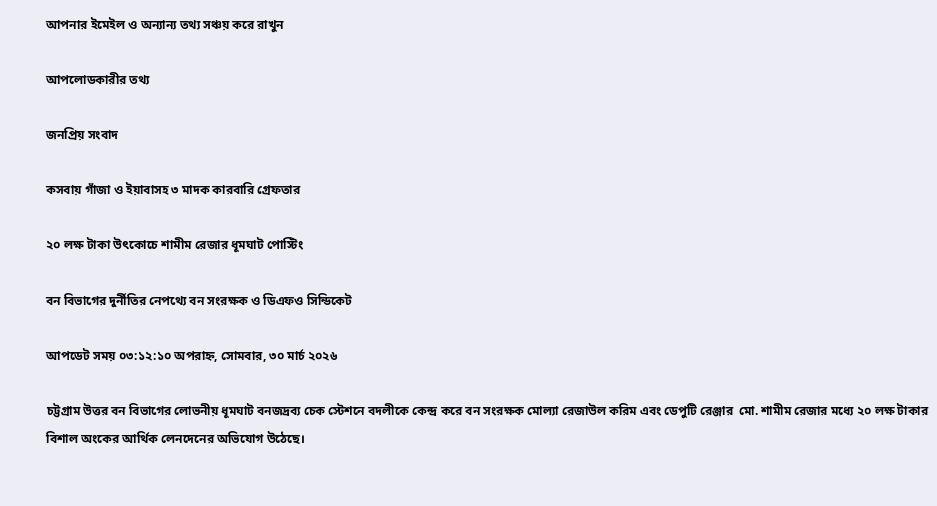আপনার ইমেইল ও অন্যান্য তথ্য সঞ্চয় করে রাখুন

আপলোডকারীর তথ্য

জনপ্রিয় সংবাদ

কসবায় গাঁজা ও ইয়াবাসহ ৩ মাদক কারবারি গ্রেফতার

২০ লক্ষ টাকা উৎকোচে শামীম রেজার ধূমঘাট পোস্টিং

বন বিভাগের দুর্নীতির নেপথ্যে বন সংরক্ষক ও ডিএফও সিন্ডিকেট

আপডেট সময় ০৩:১২:১০ অপরাহ্ন, সোমবার, ৩০ মার্চ ২০২৬

চট্টগ্রাম উত্তর বন বিভাগের লোভনীয় ধূমঘাট বনজদ্রব্য চেক স্টেশনে বদলীকে কেন্দ্র করে বন সংরক্ষক মোল্যা রেজাউল করিম এবং ডেপুটি রেঞ্জার  মো. শামীম রেজার মধ্যে ২০ লক্ষ টাকার বিশাল অংকের আর্থিক লেনদেনের অভিযোগ উঠেছে।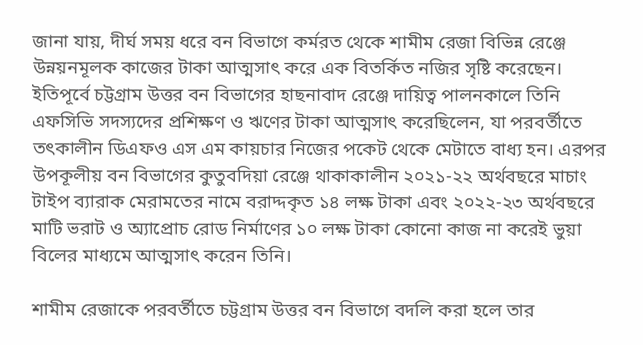জানা যায়, দীর্ঘ সময় ধরে বন বিভাগে কর্মরত থেকে শামীম রেজা বিভিন্ন রেঞ্জে উন্নয়নমূলক কাজের টাকা আত্মসাৎ করে এক বিতর্কিত নজির সৃষ্টি করেছেন। ইতিপূর্বে চট্টগ্রাম উত্তর বন বিভাগের হাছনাবাদ রেঞ্জে দায়িত্ব পালনকালে তিনি এফসিভি সদস্যদের প্রশিক্ষণ ও ঋণের টাকা আত্মসাৎ করেছিলেন, যা পরবর্তীতে তৎকালীন ডিএফও এস এম কায়চার নিজের পকেট থেকে মেটাতে বাধ্য হন। এরপর উপকূলীয় বন বিভাগের কুতুবদিয়া রেঞ্জে থাকাকালীন ২০২১-২২ অর্থবছরে মাচাং টাইপ ব্যারাক মেরামতের নামে বরাদ্দকৃত ১৪ লক্ষ টাকা এবং ২০২২-২৩ অর্থবছরে মাটি ভরাট ও অ্যাপ্রোচ রোড নির্মাণের ১০ লক্ষ টাকা কোনো কাজ না করেই ভুয়া বিলের মাধ্যমে আত্মসাৎ করেন তিনি।

শামীম রেজাকে পরবর্তীতে চট্টগ্রাম উত্তর বন বিভাগে বদলি করা হলে তার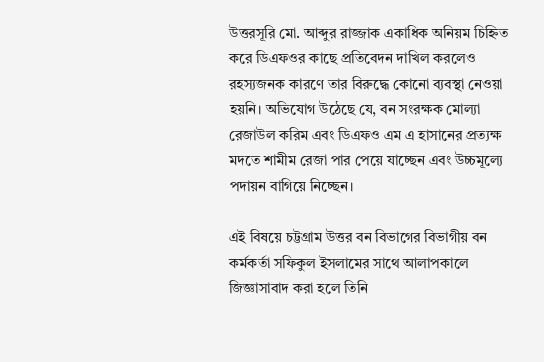উত্তরসূরি মো. আব্দুর রাজ্জাক একাধিক অনিয়ম চিহ্নিত করে ডিএফওর কাছে প্রতিবেদন দাখিল করলেও রহস্যজনক কারণে তার বিরুদ্ধে কোনো ব্যবস্থা নেওয়া হয়নি। অভিযোগ উঠেছে যে, বন সংরক্ষক মোল্যা রেজাউল করিম এবং ডিএফও এম এ হাসানের প্রত্যক্ষ মদতে শামীম রেজা পার পেয়ে যাচ্ছেন এবং উচ্চমূল্যে পদায়ন বাগিয়ে নিচ্ছেন।

এই বিষয়ে চট্টগ্রাম উত্তর বন বিভাগের বিভাগীয় বন কর্মকর্তা সফিকুল ইসলামের সাথে আলাপকালে জিজ্ঞাসাবাদ করা হলে তিনি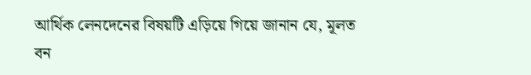আর্থিক লেনদেনের বিষয়টি এড়িয়ে গিয়ে জানান যে, মূলত বন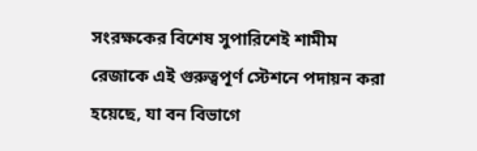সংরক্ষকের বিশেষ সুপারিশেই শামীম রেজাকে এই গুরুত্বপূর্ণ স্টেশনে পদায়ন করা হয়েছে, যা বন বিভাগে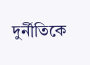দুর্নীতিকে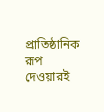প্রাতিষ্ঠানিক রূপ দেওয়ারই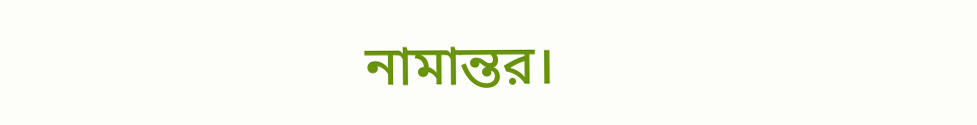নামান্তর।